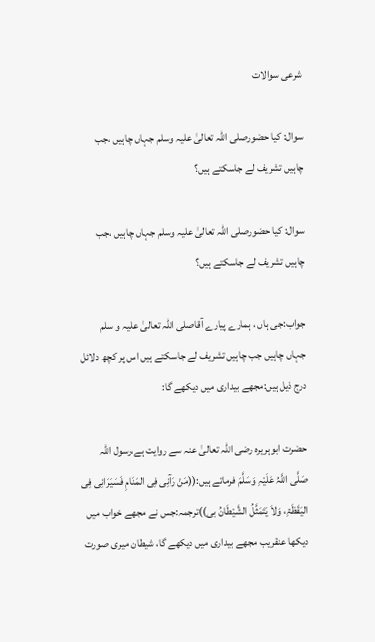شرعی سوالات

سوال: کیا حضورصلی اللہ تعالیٰ علیہ وسلم جہاں چاہیں ،جب چاہیں تشریف لے جاسکتے ہیں؟

سوال: کیا حضورصلی اللہ تعالیٰ علیہ وسلم جہاں چاہیں ،جب چاہیں تشریف لے جاسکتے ہیں؟

جواب:جی ہاں ، ہمارے پیارے آقاصلی اللہ تعالیٰ علیہ و سلم جہاں چاہیں جب چاہیں تشریف لے جاسکتے ہیں اس پر کچھ دلائل درج ذیل ہیں:مجھے بیداری میں دیکھے گا:

حضرت ابوہریرہ رضی اللہ تعالیٰ عنہ سے روایت ہے،رسول اللہ صَلَّی اللَّہُ عَلَیْہِ وَسَلَّمَ فرماتے ہیں:((مَنْ رَآنِی فِی المَنَامِ فَسَیَرَانِی فِی الیَقَظَۃِ، وَلاَ یَتَمَثَّلُ الشَّیْطَانُ بی))ترجمہ:جس نے مجھے خواب میں دیکھا عنقریب مجھے بیداری میں دیکھے گا، شیطان میری صورت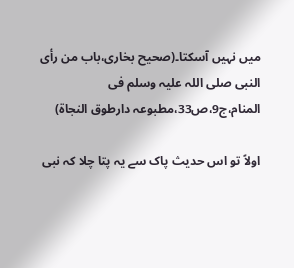میں نہیں آسکتا۔(صحیح بخاری،باب من رأی النبی صلی اللہ علیہ وسلم فی المنام،ج9،ص33،مطبوعہ دارطوق النجاۃ)

اولاً تو اس حدیث پاک سے یہ پتا چلا کہ نبی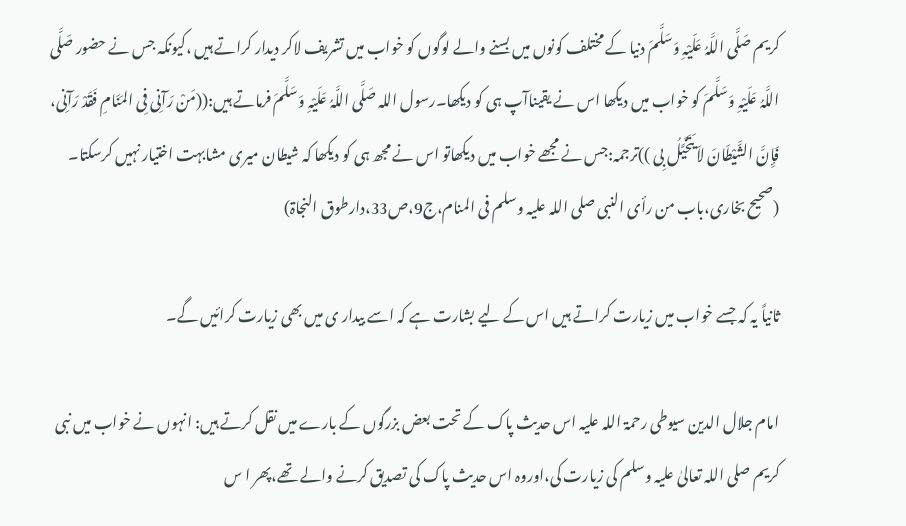کریم صَلَّی اللَّہُ عَلَیْہِ وَسَلَّمَ دنیا کے مختلف کونوں میں بسنے والے لوگوں کو خواب میں تشریف لاکر دیدار کراتے ہیں ،کیونکہ جس نے حضور صَلَّی اللَّہُ عَلَیْہِ وَسَلَّمَ کو خواب میں دیکھا اس نے یقیناآپ ہی کو دیکھا۔رسول اللہ صَلَّی اللَّہُ عَلَیْہِ وَسَلَّمَ فرماتے ہیں:((مَنْ رَآنِی فِی المَنَامِ فَقَدْ رَآنِی، فَإِنَّ الشَّیْطَانَ لاَ یَتَخَیَّلُ بِی ))ترجمہ:جس نے مجھے خواب میں دیکھاتو اس نے مجھ ہی کو دیکھا کہ شیطان میری مشابہت اختیار نہیں کرسکتا۔ (صحیح بخاری،باب من رأی النبی صلی اللہ علیہ وسلم فی المنام،ج9،ص33،دارطوق النجاۃ)

ثانیاً یہ کہ جسے خواب میں زیارت کراتے ہیں اس کے لیے بشارت ہے کہ اسے بیدار ی میں بھی زیارت کرائیں گے۔

امام جلال الدین سیوطی رحمۃ اللہ علیہ اس حدیث پاک کے تحت بعض بزرگوں کے بارے میں نقل کرتے ہیں: انہوں نے خواب میں نبی کریم صلی اللہ تعالیٰ علیہ وسلم کی زیارت کی،اوروہ اس حدیث پاک کی تصدیق کرنے والے تھے،پھر ا س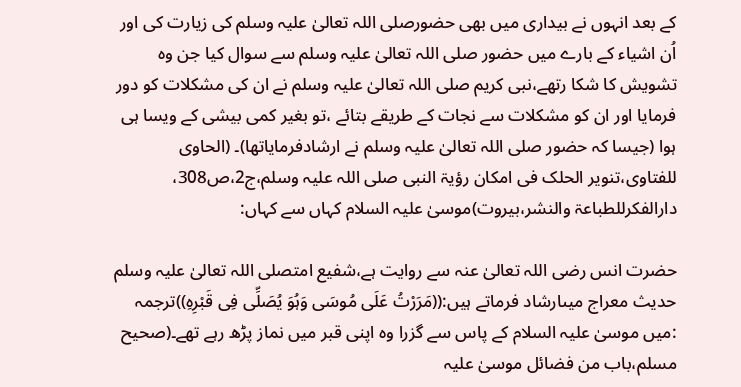کے بعد انہوں نے بیداری میں بھی حضورصلی اللہ تعالیٰ علیہ وسلم کی زیارت کی اور اُن اشیاء کے بارے میں حضور صلی اللہ تعالیٰ علیہ وسلم سے سوال کیا جن وہ تشویش کا شکا رتھے،نبی کریم صلی اللہ تعالیٰ علیہ وسلم نے ان کی مشکلات کو دور فرمایا اور ان کو مشکلات سے نجات کے طریقے بتائے ،تو بغیر کمی بیشی کے ویسا ہی ہوا (جیسا کہ حضور صلی اللہ تعالیٰ علیہ وسلم نے ارشادفرمایاتھا)۔ (الحاوی للفتاوی،تنویر الحلک فی امکان رؤیۃ النبی صلی اللہ علیہ وسلم،ج2،ص308، دارالفکرللطباعۃ والنشر،بیروت)موسیٰ علیہ السلام کہاں سے کہاں:

حضرت انس رضی اللہ تعالیٰ عنہ سے روایت ہے،شفیع امتصلی اللہ تعالیٰ علیہ وسلم حدیث معراج میںارشاد فرماتے ہیں:((مَرَرْتُ عَلَی مُوسَی وَہُوَ یُصَلِّی فِی قَبْرِہِ))ترجمہ :میں موسیٰ علیہ السلام کے پاس سے گزرا وہ اپنی قبر میں نماز پڑھ رہے تھے۔(صحیح مسلم،باب من فضائل موسیٰ علیہ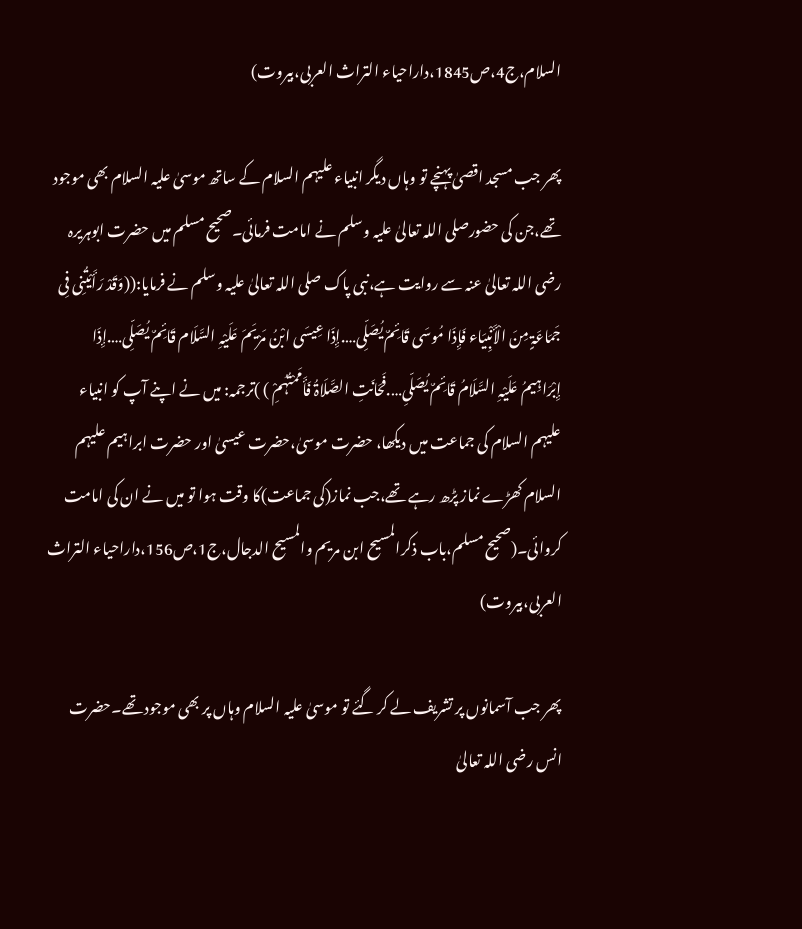السلام،ج4،ص1845،داراحیاء التراث العربی،بیروت)

پھر جب مسجد اقصیٰ پہنچے تو وہاں دیگر انبیاء علیہم السلام کے ساتھ موسیٰ علیہ السلام بھی موجود تھے،جن کی حضورصلی اللہ تعالیٰ علیہ وسلم نے امامت فرمائی۔صحیح مسلم میں حضرت ابوہریرہ رضی اللہ تعالیٰ عنہ سے روایت ہے،نبی پاک صلی اللہ تعالیٰ علیہ وسلم نے فرمایا:((وَقَدْ رَأَیْتُنِی فِی جَمَاعَۃٍ مِنَ الْأَنْبِیَاء فَإِذَا مُوسَی قَائِمٌ یُصَلِّی….إِذَا عِیسَی ابْنُ مَرْیَمَ عَلَیْہِ السَّلَام قَائِمٌ یُصَلِّی….إِذَا إِبْرَاہِیمُ عَلَیْہِ السَّلَامُ قَائِمٌ یُصَلّیِ….فَحَانَتِ الصَّلَاۃُ فَأَمَمْتُہُمِْ ) )ترجمہ: میں نے اپنے آپ کو انبیاء علیہم السلام کی جماعت میں دیکھا، حضرت موسیٰ،حضرت عیسیٰ اور حضرت ابراہیم علیہم السلام کھڑے نماز پڑھ رہے تھے،جب نماز(کی جماعت)کا وقت ہوا تو میں نے ان کی امامت کروائی۔(صحیح مسلم،باب ذکرالمسیح ابن مریم والمسیح الدجال،ج1،ص156،داراحیاء التراث العربی،بیروت)

پھر جب آسمانوں پر تشریف لے کر گئے تو موسیٰ علیہ السلام وہاں پر بھی موجود تھے۔حضرت انس رضی اللہ تعالیٰ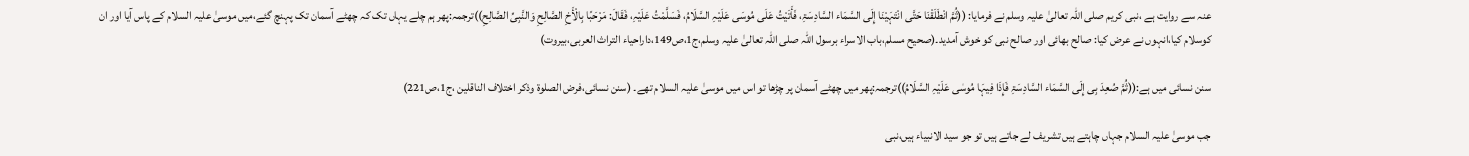عنہ سے روایت ہے ،نبی کریم صلی اللہ تعالیٰ علیہ وسلم نے فرمایا: ((ثُمَّ انْطَلَقْنَا حَتَّی انْتَہَیْنَا إِلَی السَّمَاء السَّادِسَۃِ، فَأَتَیْتُ عَلَی مُوسَی عَلَیْہِ السَّلَامُ، فَسَلَّمْتُ عَلَیْہِ، فَقَالَ: مَرْحَبًا بِالْأَخِ الصَّالِحِ وَالنَّبِیِّ الصَّالِحِ))ترجمہ:پھر ہم چلے یہاں تک کہ چھٹے آسمان تک پہنچ گئے،میں موسیٰ علیہ السلام کے پاس آیا اور ان کوسلام کیا،انہوں نے عرض کیا: صالح بھائی اور صالح نبی کو خوش آمدید۔(صحیح مسلم،باب الاسراء برسول اللہ صلی اللہ تعالیٰ علیہ وسلم،ج1،ص149،داراحیاء التراث العربی،بیروت)

سنن نسائی میں ہے:((ثُمَّ صُعِدَ بِی إِلَی السَّمَاء السَّادِسَۃِ فَإِذَا فِیہَا مُوسٰی عَلَیْہِ السَّلَامُ))ترجمہ:پھر میں چھٹے آسمان پر چڑھا تو اس میں موسیٰ علیہ السلام تھے۔ (سنن نسائی،فرض الصلوۃ وذکر اختلاف الناقلین ،ج1،ص221)

جب موسیٰ علیہ السلام جہاں چاہتے ہیں تشریف لے جاتے ہیں تو جو سید الانبیاء ہیں،نبی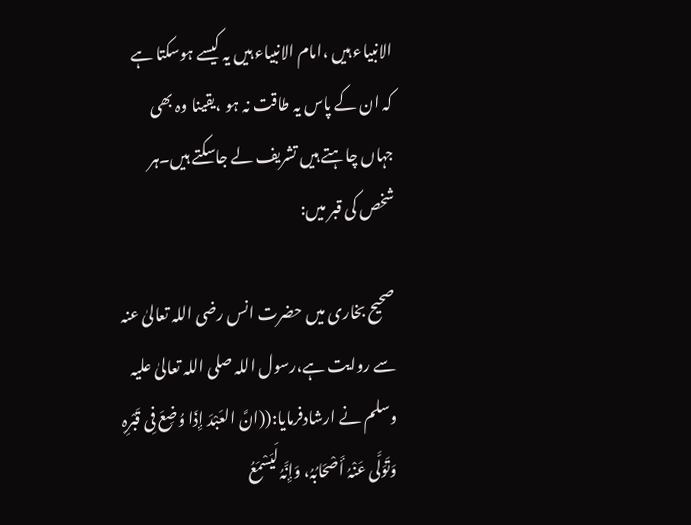الانبیاء ہیں ،امام الانبیاء ہیں یہ کیسے ہوسکتا ہے کہ ان کے پاس یہ طاقت نہ ہو ،یقینا وہ بھی جہاں چاہتے ہیں تشریف لے جاسکتے ہیں۔ہر شخص کی قبر میں:

صحیح بخاری میں حضرت انس رضی اللہ تعالیٰ عنہ سے روایت ہے،رسول اللہ صلی اللہ تعالیٰ علیہ وسلم نے ارشادفرمایا:((انَّ العَبْدَ إِذَا وُضِعَ فِی قَبْرِہِ وَتَوَلَّی عَنْہُ أَصْحَابُہُ، وَإِنَّہُ لَیَسْمَعُ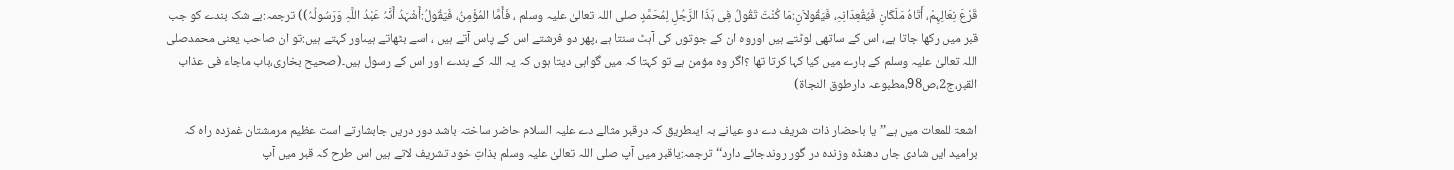قَرْعَ نِعَالِہِمْ، أَتَاہُ مَلَکَانِ فَیُقْعِدَانِہِ، فَیَقُولاَنِ:مَا کُنْتَ تَقُولُ فِی ہَذَا الرَّجُلِ لِمُحَمَّدٍ صلی اللہ تعالیٰ علیہ وسلم ، فَأَمَّا المُؤْمِنُ، فَیَقُولُ:أَشْہَدُ أَنَّہُ عَبْدُ اللَّہِ وَرَسُولُہُ)) ترجمہ:بے شک بندے کو جب قبر میں رکھا جاتا ہے، اس کے ساتھی لوٹتے ہیں اوروہ ان کے جوتوں کی آہٹ سنتا ہے ،پھر دو فرشتے اس کے پاس آتے ہیں ، اسے بٹھاتے ہیںاور کہتے ہیں:تو ان صاحب یعنی محمدصلی اللہ تعالیٰ علیہ وسلم کے بارے میں کیا کہا کرتا تھا ؟اگر وہ مؤمن ہے تو کہتا کہ میں گواہی دیتا ہوں کہ یہ اللہ کے بندے اور اس کے رسول ہیں۔(صحیح بخاری،باب ماجاء فی عذاب القبر،ج2،ص98،مطبوعہ دارطوق النجاۃ)

اشعۃ للمعات میں ہے’’یا باحضار ذات شریف دے دو عیانے بہ ایںطریق کہ درقبر مثالے دے علیہ السلام حاضر ساختہ باشد دور دریں جابشارتے است عظیم مرمشتان غمزدہ راہ کہ برامید ایں شادی جاں دھنڈہ وزندہ در گور روندجائے دارد‘‘ ترجمہ:یاقبر میں آپ صلی اللہ تعالیٰ علیہ وسلم بذاتِ خود تشریف لاتے ہیں اس طرح کہ قبر میں آپ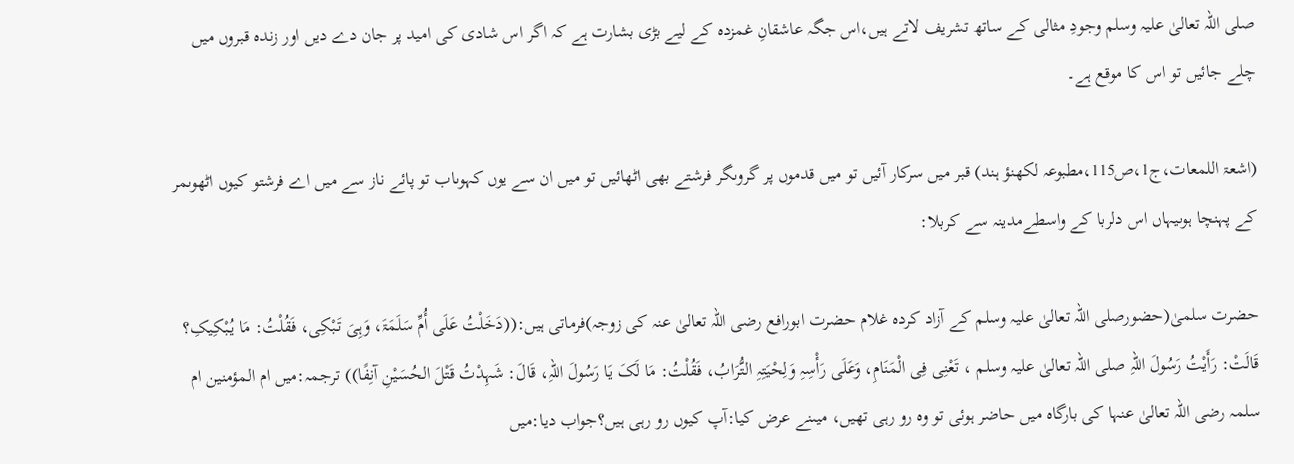صلی اللہ تعالیٰ علیہ وسلم وجودِ مثالی کے ساتھ تشریف لاتے ہیں،اس جگہ عاشقانِ غمزدہ کے لیے بڑی بشارت ہے کہ اگر اس شادی کی امید پر جان دے دیں اور زندہ قبروں میں چلے جائیں تو اس کا موقع ہے۔

(اشعۃ اللمعات،ج1،ص115،مطبوعہ لکھنؤ ہند) قبر میں سرکار آئیں تو میں قدموں پر گروںگر فرشتے بھی اٹھائیں تو میں ان سے یوں کہوںاب تو پائے ناز سے میں اے فرشتو کیوں اٹھوںمر کے پہنچا ہوںیہاں اس دلربا کے واسطےمدینہ سے کربلا:

حضرت سلمیٰ(حضورصلی اللہ تعالیٰ علیہ وسلم کے آزاد کردہ غلام حضرت ابورافع رضی اللہ تعالیٰ عنہ کی زوجہ)فرماتی ہیں:((دَخَلْتُ عَلَی أُمِّ سَلَمَۃَ، وَہِیَ تَبْکِی، فَقُلْتُ: مَا یُبْکِیکِ؟ قَالَتْ: رَأَیْتُ رَسُولَ اللہِ صلی اللہ تعالیٰ علیہ وسلم ، تَعْنِی فِی الْمَنَامِ، وَعَلَی رَأْسِہِ وَلِحْیَتِہِ التُّرَابُ، فَقُلْتُ: مَا لَکَ یَا رَسُولَ اللہِ، قَالَ: شَہِدْتُ قَتْلَ الحُسَیْنِ آنِفًا)) ترجمہ:میں ام المؤمنین ام سلمہ رضی اللہ تعالیٰ عنہا کی بارگاہ میں حاضر ہوئی تو وہ رو رہی تھیں، میںنے عرض کیا:آپ کیوں رو رہی ہیں؟جواب دیا:میں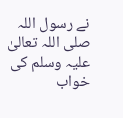نے رسول اللہ صلی اللہ تعالیٰ علیہ وسلم کی خواب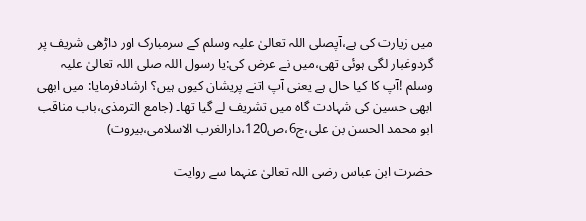میں زیارت کی ہے،آپصلی اللہ تعالیٰ علیہ وسلم کے سرمبارک اور داڑھی شریف پر گردوغبار لگی ہوئی تھی،میں نے عرض کی:یا رسول اللہ صلی اللہ تعالیٰ علیہ وسلم !آپ کا کیا حال ہے یعنی آپ اتنے پریشان کیوں ہیں؟ ارشادفرمایا: میں ابھی ابھی حسین کی شہادت گاہ میں تشریف لے گیا تھا۔ (جامع الترمذی،باب مناقب ابو محمد الحسن بن علی،ج6،ص120،دارالغرب الاسلامی،بیروت)

حضرت ابن عباس رضی اللہ تعالیٰ عنہما سے روایت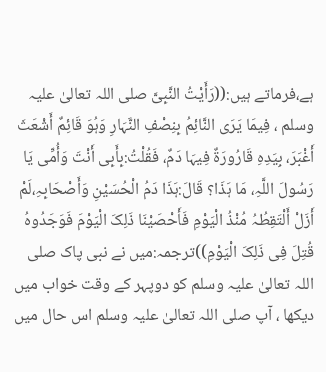ہے،فرماتے ہیں:((رَأَیْتُ النَّبِیَّ صلی اللہ تعالیٰ علیہ وسلم ، فِیمَا یَرَی النَّائِمُ بِنِصْفِ النَّہَارِ وَہُوَ قَائِمٌ أَشْعَثَ أَغْبَرَ، بِیَدِہِ قَارُورَۃٌ فِیہَا دَمٌ، فَقُلْتُ:بِأَبِی أَنْتَ وَأُمِّی یَا رَسُولَ اللَّہِ، مَا ہَذَا؟ قَالَ:ہَذَا دَمُ الْحُسَیْنِ وَأَصْحَابِہِ،لَمْ أَزَلْ أَلْتَقِطُہُ مُنْذُ الْیَوْمِ فَأَحْصَیْنَا ذَلِکَ الْیَوْمَ فَوَجَدُوہُ قُتِلَ فِی ذَلِکَ الْیَوْمِ))ترجمہ:میں نے نبی پاک صلی اللہ تعالیٰ علیہ وسلم کو دوپہر کے وقت خواب میں دیکھا ، آپ صلی اللہ تعالیٰ علیہ وسلم اس حال میں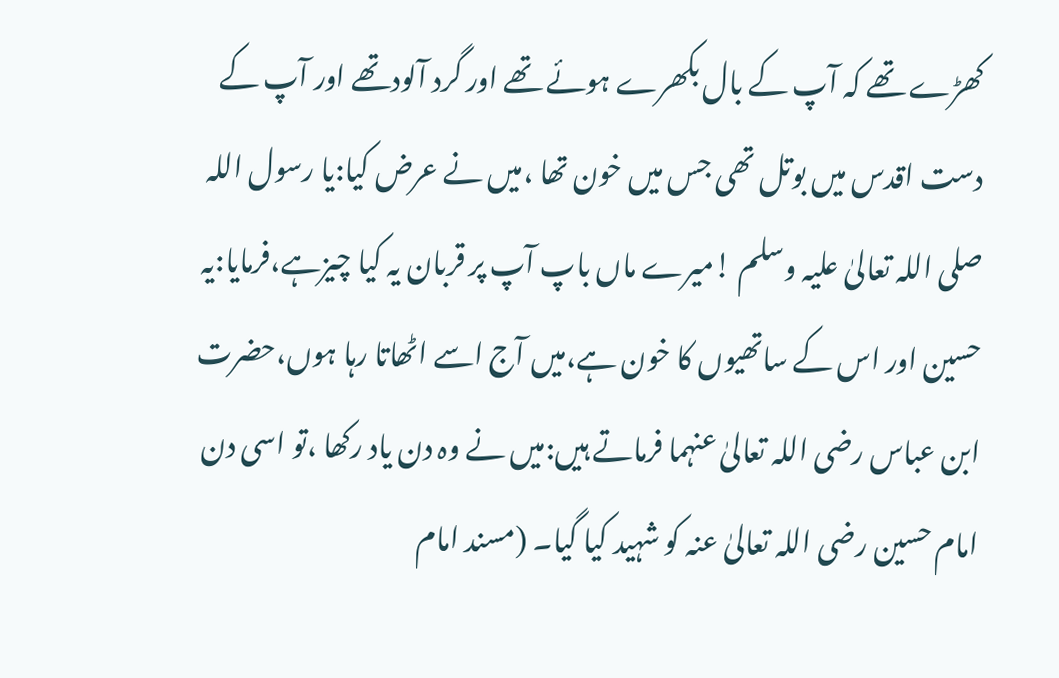کھڑے تھے کہ آپ کے بال بکھرے ہوئے تھے اور گرد آلودتھے اور آپ کے دست اقدس میں بوتل تھی جس میں خون تھا ،میں نے عرض کیا:یا رسول اللہ صلی اللہ تعالیٰ علیہ وسلم !میرے ماں باپ آپ پر قربان یہ کیا چیزہے،فرمایا:یہ حسین اور اس کے ساتھیوں کا خون ہے،میں آج اسے اٹھاتا رہا ہوں،حضرت ابن عباس رضی اللہ تعالیٰ عنہما فرماتے ہیں:میں نے وہ دن یاد رکھا ،تو اسی دن امام حسین رضی اللہ تعالیٰ عنہ کو شہید کیا گیا۔ (مسند امام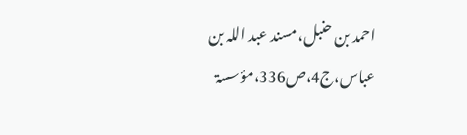احمد بن حنبل،مسند عبد اللہ بن عباس،ج4،ص336،مؤسسۃ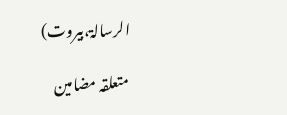الرسالۃ،بیروت)

متعلقہ مضامین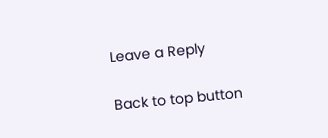Leave a Reply

Back to top button